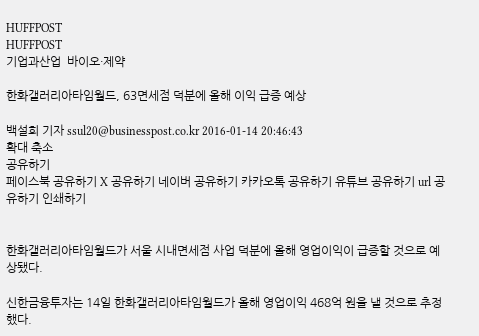HUFFPOST
HUFFPOST
기업과산업  바이오·제약

한화갤러리아타임월드, 63면세점 덕분에 올해 이익 급증 예상

백설희 기자 ssul20@businesspost.co.kr 2016-01-14 20:46:43
확대 축소
공유하기
페이스북 공유하기 X 공유하기 네이버 공유하기 카카오톡 공유하기 유튜브 공유하기 url 공유하기 인쇄하기


한화갤러리아타임월드가 서울 시내면세점 사업 덕분에 올해 영업이익이 급증할 것으로 예상됐다.

신한금융투자는 14일 한화갤러리아타임월드가 올해 영업이익 468억 원을 낼 것으로 추정했다.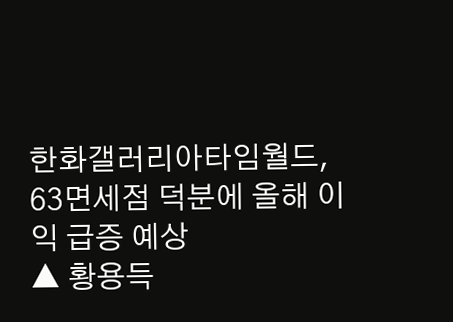한화갤러리아타임월드, 63면세점 덕분에 올해 이익 급증 예상
▲ 황용득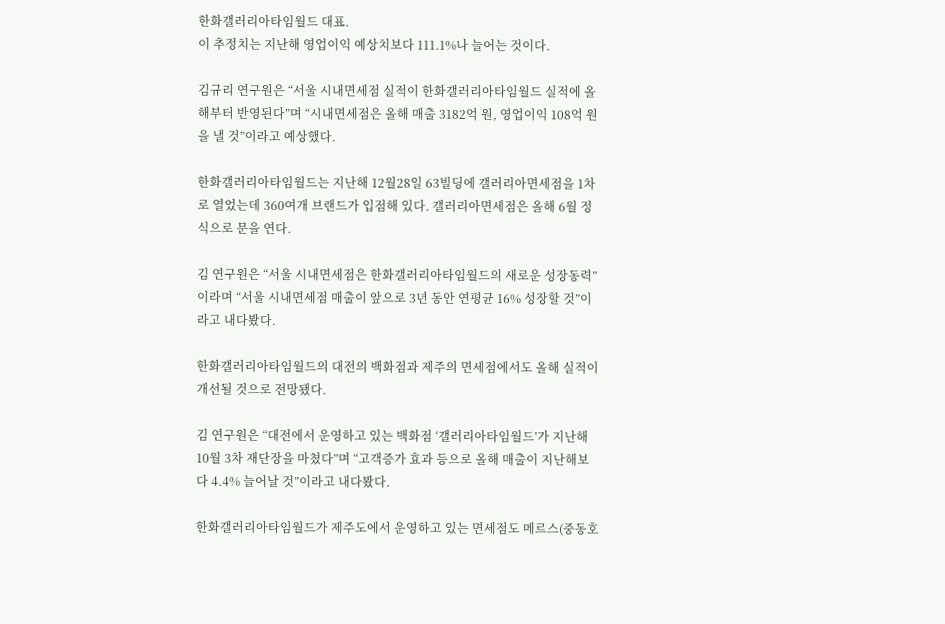한화갤러리아타임월드 대표.
이 추정치는 지난해 영업이익 예상치보다 111.1%나 늘어는 것이다.

김규리 연구원은 “서울 시내면세점 실적이 한화갤러리아타임월드 실적에 올해부터 반영된다”며 “시내면세점은 올해 매출 3182억 원, 영업이익 108억 원을 낼 것”이라고 예상했다.

한화갤러리아타임월드는 지난해 12월28일 63빌딩에 갤러리아면세점을 1차로 열었는데 360여개 브랜드가 입점해 있다. 갤러리아면세점은 올해 6월 정식으로 문을 연다.

김 연구원은 “서울 시내면세점은 한화갤러리아타임월드의 새로운 성장동력”이라며 “서울 시내면세점 매출이 앞으로 3년 동안 연평균 16% 성장할 것”이라고 내다봤다.

한화갤러리아타임월드의 대전의 백화점과 제주의 면세점에서도 올해 실적이 개선될 것으로 전망됐다.

김 연구원은 “대전에서 운영하고 있는 백화점 ‘갤러리아타임월드’가 지난해 10월 3차 재단장을 마쳤다”며 “고객증가 효과 등으로 올해 매출이 지난해보다 4.4% 늘어날 것”이라고 내다봤다.

한화갤러리아타임월드가 제주도에서 운영하고 있는 면세점도 메르스(중동호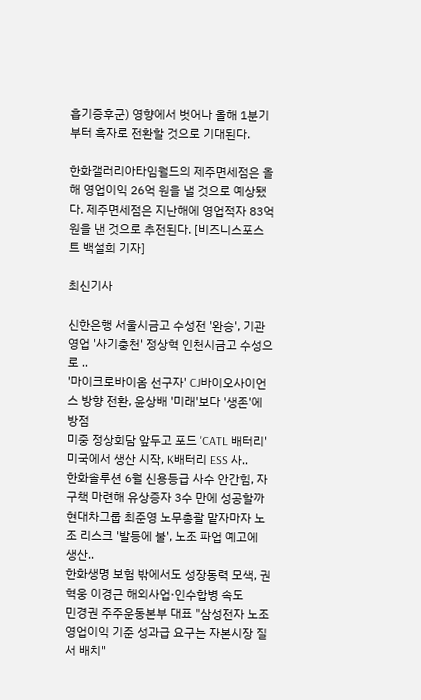흡기증후군) 영향에서 벗어나 올해 1분기부터 흑자로 전환할 것으로 기대된다.

한화갤러리아타임월드의 제주면세점은 올해 영업이익 26억 원을 낼 것으로 예상됐다. 제주면세점은 지난해에 영업적자 83억 원을 낸 것으로 추전된다. [비즈니스포스트 백설희 기자]

최신기사

신한은행 서울시금고 수성전 '완승', 기관영업 '사기충천' 정상혁 인천시금고 수성으로 ..
'마이크로바이옴 선구자' CJ바이오사이언스 방향 전환, 윤상배 '미래'보다 '생존'에 방점
미중 정상회담 앞두고 포드 'CATL 배터리' 미국에서 생산 시작, K배터리 ESS 사..
한화솔루션 6월 신용등급 사수 안간힘, 자구책 마련해 유상증자 3수 만에 성공할까
현대차그룹 최준영 노무총괄 맡자마자 노조 리스크 '발등에 불', 노조 파업 예고에 생산..
한화생명 보험 밖에서도 성장동력 모색, 권혁웅 이경근 해외사업·인수합병 속도
민경권 주주운동본부 대표 "삼성전자 노조 영업이익 기준 성과급 요구는 자본시장 질서 배치"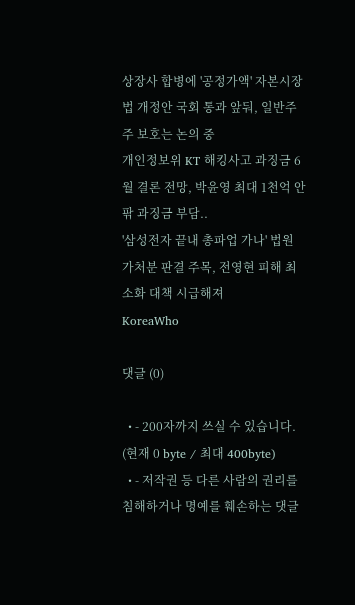상장사 합병에 '공정가액' 자본시장법 개정안 국회 통과 앞둬, 일반주주 보호는 논의 중
개인정보위 KT 해킹사고 과징금 6월 결론 전망, 박윤영 최대 1천억 안팎 과징금 부담..
'삼성전자 끝내 총파업 가나' 법원 가처분 판결 주목, 전영현 피해 최소화 대책 시급해져
KoreaWho

댓글 (0)

  • - 200자까지 쓰실 수 있습니다. (현재 0 byte / 최대 400byte)
  • - 저작권 등 다른 사람의 권리를 침해하거나 명예를 훼손하는 댓글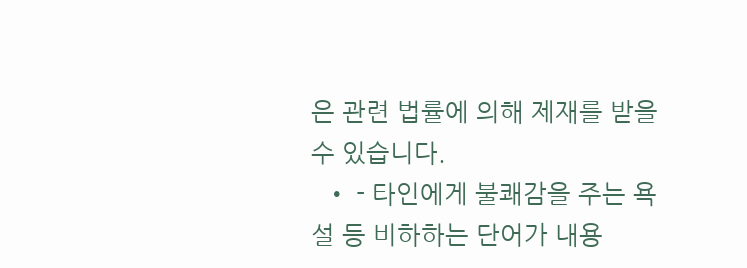은 관련 법률에 의해 제재를 받을 수 있습니다.
  • - 타인에게 불쾌감을 주는 욕설 등 비하하는 단어가 내용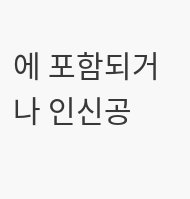에 포함되거나 인신공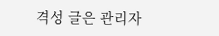격성 글은 관리자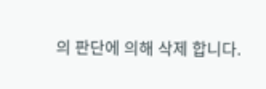의 판단에 의해 삭제 합니다.